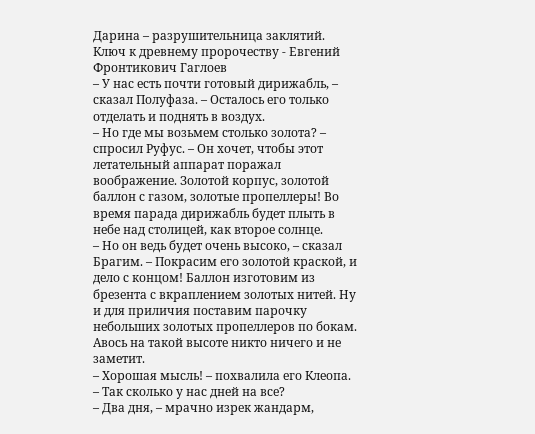Дарина – разрушительница заклятий. Ключ к древнему пророчеству - Евгений Фронтикович Гаглоев
– У нас есть почти готовый дирижабль, – сказал Полуфаза. – Осталось его только отделать и поднять в воздух.
– Но где мы возьмем столько золота? – спросил Руфус. – Он хочет, чтобы этот летательный аппарат поражал воображение. Золотой корпус, золотой баллон с газом, золотые пропеллеры! Во время парада дирижабль будет плыть в небе над столицей, как второе солнце.
– Но он ведь будет очень высоко, – сказал Брагим. – Покрасим его золотой краской, и дело с концом! Баллон изготовим из брезента с вкраплением золотых нитей. Ну и для приличия поставим парочку небольших золотых пропеллеров по бокам. Авось на такой высоте никто ничего и не заметит.
– Хорошая мысль! – похвалила его Клеопа. – Так сколько у нас дней на все?
– Два дня, – мрачно изрек жандарм,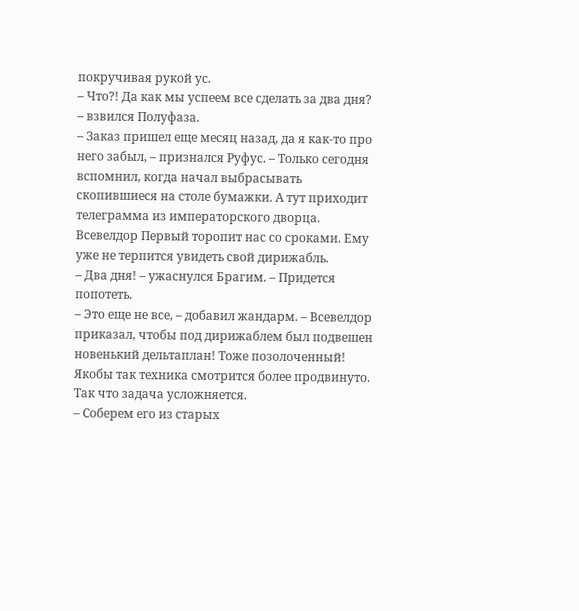покручивая рукой ус.
– Что?! Да как мы успеем все сделать за два дня? – взвился Полуфаза.
– Заказ пришел еще месяц назад, да я как-то про него забыл, – признался Руфус. – Только сегодня вспомнил, когда начал выбрасывать скопившиеся на столе бумажки. А тут приходит телеграмма из императорского дворца. Всевелдор Первый торопит нас со сроками. Ему уже не терпится увидеть свой дирижабль.
– Два дня! – ужаснулся Брагим. – Придется попотеть.
– Это еще не все, – добавил жандарм. – Всевелдор приказал, чтобы под дирижаблем был подвешен новенький дельтаплан! Тоже позолоченный! Якобы так техника смотрится более продвинуто. Так что задача усложняется.
– Соберем его из старых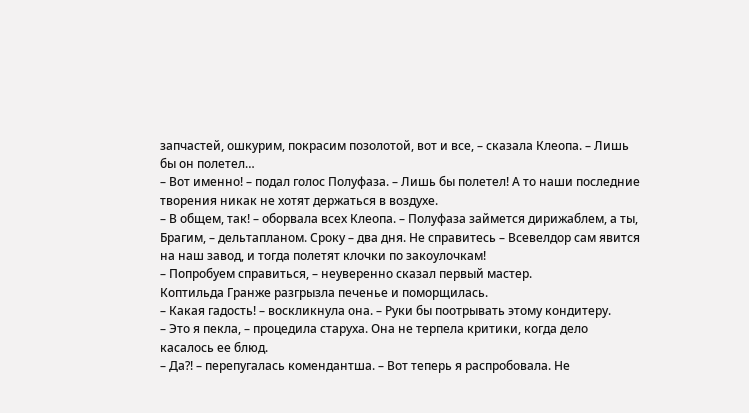запчастей, ошкурим, покрасим позолотой, вот и все, – сказала Клеопа. – Лишь бы он полетел…
– Вот именно! – подал голос Полуфаза. – Лишь бы полетел! А то наши последние творения никак не хотят держаться в воздухе.
– В общем, так! – оборвала всех Клеопа. – Полуфаза займется дирижаблем, а ты, Брагим, – дельтапланом. Сроку – два дня. Не справитесь – Всевелдор сам явится на наш завод, и тогда полетят клочки по закоулочкам!
– Попробуем справиться, – неуверенно сказал первый мастер.
Коптильда Гранже разгрызла печенье и поморщилась.
– Какая гадость! – воскликнула она. – Руки бы поотрывать этому кондитеру.
– Это я пекла, – процедила старуха. Она не терпела критики, когда дело касалось ее блюд.
– Да?! – перепугалась комендантша. – Вот теперь я распробовала. Не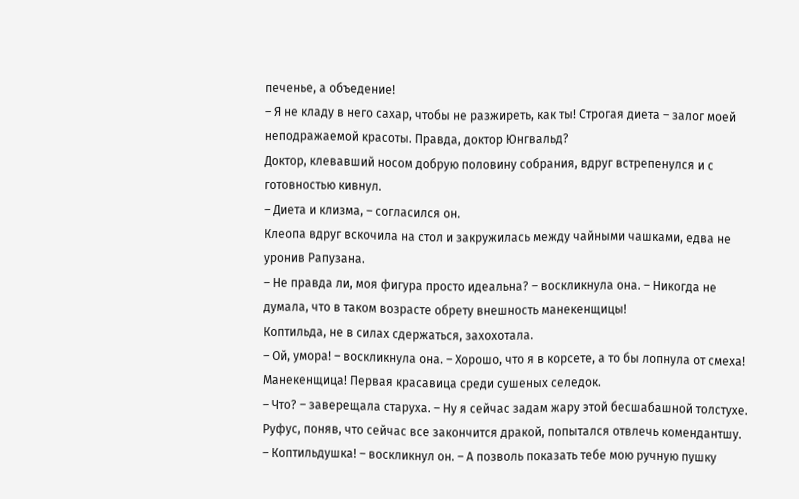печенье, а объедение!
– Я не кладу в него сахар, чтобы не разжиреть, как ты! Строгая диета – залог моей неподражаемой красоты. Правда, доктор Юнгвальд?
Доктор, клевавший носом добрую половину собрания, вдруг встрепенулся и с готовностью кивнул.
– Диета и клизма, – согласился он.
Клеопа вдруг вскочила на стол и закружилась между чайными чашками, едва не уронив Рапузана.
– Не правда ли, моя фигура просто идеальна? – воскликнула она. – Никогда не думала, что в таком возрасте обрету внешность манекенщицы!
Коптильда, не в силах сдержаться, захохотала.
– Ой, умора! – воскликнула она. – Хорошо, что я в корсете, а то бы лопнула от смеха! Манекенщица! Первая красавица среди сушеных селедок.
– Что? – заверещала старуха. – Ну я сейчас задам жару этой бесшабашной толстухе.
Руфус, поняв, что сейчас все закончится дракой, попытался отвлечь комендантшу.
– Коптильдушка! – воскликнул он. – А позволь показать тебе мою ручную пушку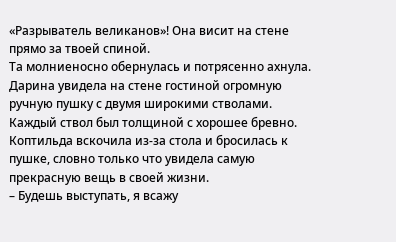«Разрыватель великанов»! Она висит на стене прямо за твоей спиной.
Та молниеносно обернулась и потрясенно ахнула.
Дарина увидела на стене гостиной огромную ручную пушку с двумя широкими стволами. Каждый ствол был толщиной с хорошее бревно. Коптильда вскочила из-за стола и бросилась к пушке, словно только что увидела самую прекрасную вещь в своей жизни.
– Будешь выступать, я всажу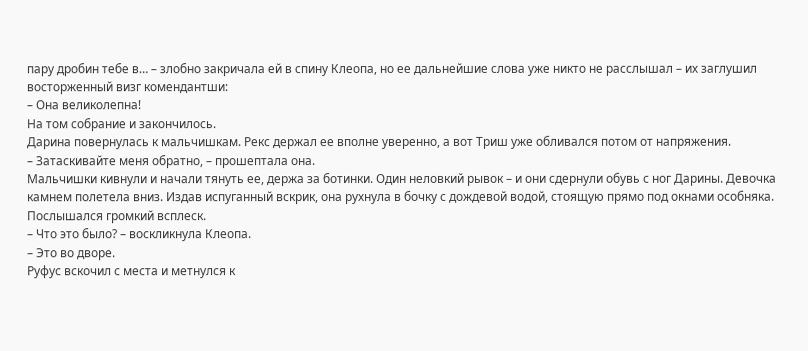пару дробин тебе в… – злобно закричала ей в спину Клеопа, но ее дальнейшие слова уже никто не расслышал – их заглушил восторженный визг комендантши:
– Она великолепна!
На том собрание и закончилось.
Дарина повернулась к мальчишкам. Рекс держал ее вполне уверенно, а вот Триш уже обливался потом от напряжения.
– Затаскивайте меня обратно, – прошептала она.
Мальчишки кивнули и начали тянуть ее, держа за ботинки. Один неловкий рывок – и они сдернули обувь с ног Дарины. Девочка камнем полетела вниз. Издав испуганный вскрик, она рухнула в бочку с дождевой водой, стоящую прямо под окнами особняка. Послышался громкий всплеск.
– Что это было? – воскликнула Клеопа.
– Это во дворе.
Руфус вскочил с места и метнулся к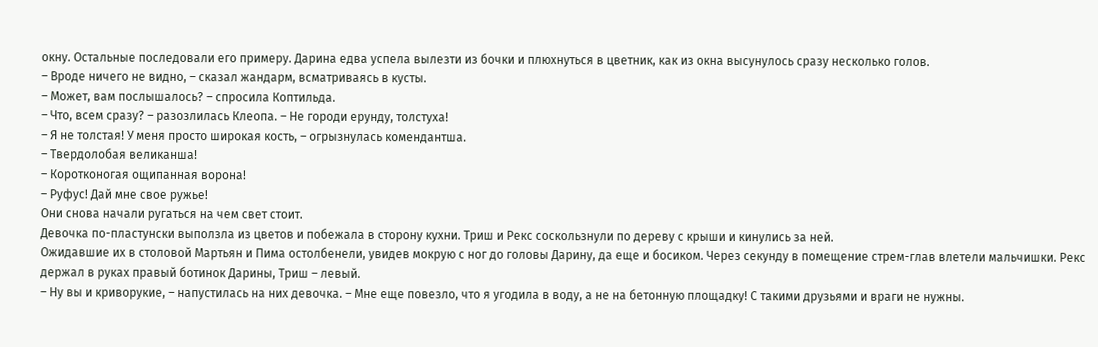окну. Остальные последовали его примеру. Дарина едва успела вылезти из бочки и плюхнуться в цветник, как из окна высунулось сразу несколько голов.
– Вроде ничего не видно, – сказал жандарм, всматриваясь в кусты.
– Может, вам послышалось? – спросила Коптильда.
– Что, всем сразу? – разозлилась Клеопа. – Не городи ерунду, толстуха!
– Я не толстая! У меня просто широкая кость, – огрызнулась комендантша.
– Твердолобая великанша!
– Коротконогая ощипанная ворона!
– Руфус! Дай мне свое ружье!
Они снова начали ругаться на чем свет стоит.
Девочка по-пластунски выползла из цветов и побежала в сторону кухни. Триш и Рекс соскользнули по дереву с крыши и кинулись за ней.
Ожидавшие их в столовой Мартьян и Пима остолбенели, увидев мокрую с ног до головы Дарину, да еще и босиком. Через секунду в помещение стрем-глав влетели мальчишки. Рекс держал в руках правый ботинок Дарины, Триш – левый.
– Ну вы и криворукие, – напустилась на них девочка. – Мне еще повезло, что я угодила в воду, а не на бетонную площадку! С такими друзьями и враги не нужны.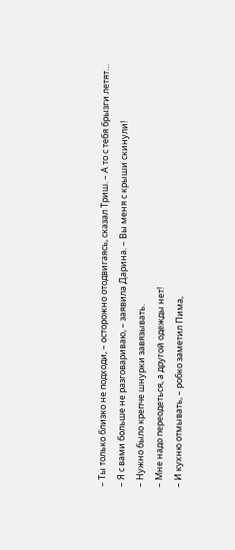– Ты только близко не подходи, – осторожно отодвигаясь, сказал Триш. – А то с тебя брызги летят…
– Я с вами больше не разговариваю, – заявила Дарина. – Вы меня с крыши скинули!
– Нужно было крепче шнурки завязывать.
– Мне надо переодеться, а другой одежды нет!
– И кухню отмывать, – робко заметил Пима,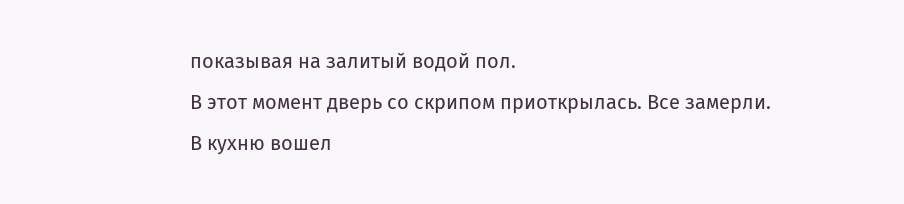показывая на залитый водой пол.
В этот момент дверь со скрипом приоткрылась. Все замерли.
В кухню вошел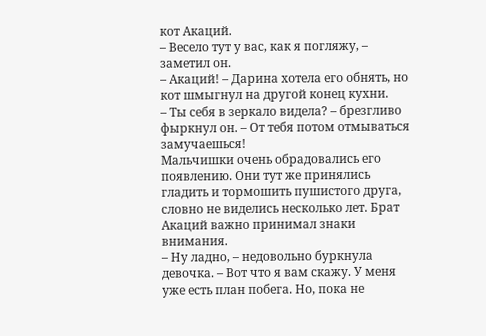кот Акаций.
– Весело тут у вас, как я погляжу, – заметил он.
– Акаций! – Дарина хотела его обнять, но кот шмыгнул на другой конец кухни.
– Ты себя в зеркало видела? – брезгливо фыркнул он. – От тебя потом отмываться замучаешься!
Мальчишки очень обрадовались его появлению. Они тут же принялись гладить и тормошить пушистого друга, словно не виделись несколько лет. Брат Акаций важно принимал знаки внимания.
– Ну ладно, – недовольно буркнула девочка. – Вот что я вам скажу. У меня уже есть план побега. Но, пока не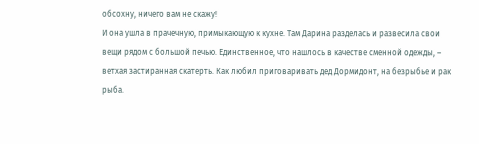обсохну, ничего вам не скажу!
И она ушла в прачечную, примыкающую к кухне. Там Дарина разделась и развесила свои вещи рядом с большой печью. Единственное, что нашлось в качестве сменной одежды, – ветхая застиранная скатерть. Как любил приговаривать дед Дормидонт, на безрыбье и рак рыба.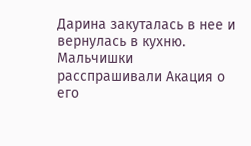Дарина закуталась в нее и вернулась в кухню.
Мальчишки расспрашивали Акация о его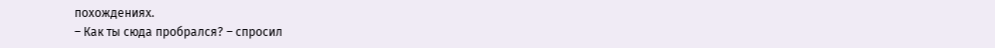похождениях.
– Как ты сюда пробрался? – спросил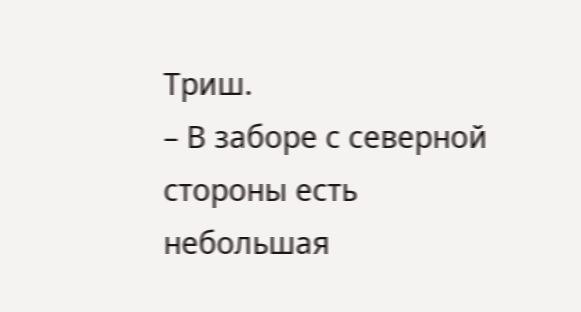Триш.
– В заборе с северной стороны есть небольшая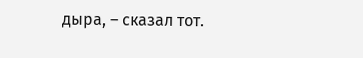дыра, – сказал тот.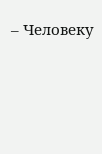– Человеку